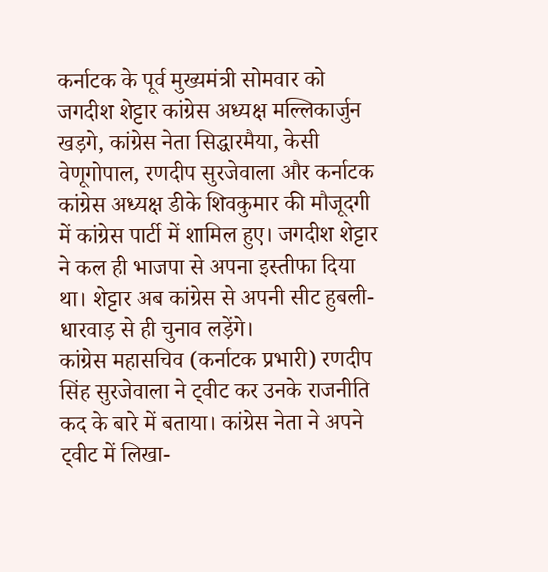कर्नाटक के पूर्व मुख्यमंत्री सोमवार को जगदीश शेट्टार कांग्रेस अध्यक्ष मल्लिकार्जुन खड़गे, कांग्रेस नेता सिद्धारमैया, केसी वेणूगोपाल, रणदीप सुरजेवाला और कर्नाटक कांग्रेस अध्यक्ष डीके शिवकुमार की मौजूदगी में कांग्रेस पार्टी में शामिल हुए। जगदीश शेट्टार ने कल ही भाजपा से अपना इस्तीफा दिया था। शेट्टार अब कांग्रेस से अपनी सीट हुबली-धारवाड़ से ही चुनाव लड़ेंगे।
कांग्रेस महासचिव (कर्नाटक प्रभारी) रणदीप सिंह सुरजेवाला ने ट्वीट कर उनके राजनीति कद के बारे में बताया। कांग्रेस नेता ने अपने ट्वीट में लिखा-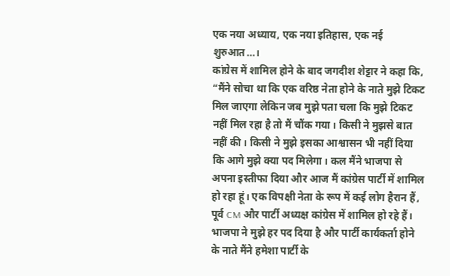एक नया अध्याय, एक नया इतिहास, एक नई शुरुआत…।
कांग्रेस में शामिल होने के बाद जगदीश शेट्टार ने कहा कि, “मैंने सोचा था कि एक वरिष्ठ नेता होने के नाते मुझे टिकट मिल जाएगा लेकिन जब मुझे पता चला कि मुझे टिकट नहीं मिल रहा है तो मैं चौंक गया। किसी ने मुझसे बात नहीं की। किसी ने मुझे इसका आश्वासन भी नहीं दिया कि आगे मुझे क्या पद मिलेगा। कल मैंने भाजपा से अपना इस्तीफा दिया और आज मैं कांग्रेस पार्टी में शामिल हो रहा हूं। एक विपक्षी नेता के रूप में कई लोग हैरान हैं, पूर्व CM और पार्टी अध्यक्ष कांग्रेस में शामिल हो रहे हैं। भाजपा ने मुझे हर पद दिया है और पार्टी कार्यकर्ता होने के नाते मैंने हमेशा पार्टी के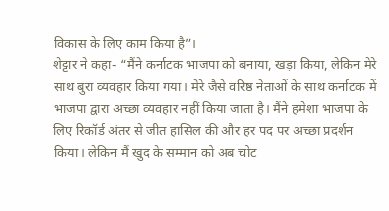विकास के लिए काम किया है”।
शेट्टार ने कहा- “मैंने कर्नाटक भाजपा को बनाया, खड़ा किया, लेकिन मेरे साथ बुरा व्यवहार किया गया। मेरे जैसे वरिष्ठ नेताओं के साथ कर्नाटक में भाजपा द्वारा अच्छा व्यवहार नहीं किया जाता है। मैंने हमेशा भाजपा के लिए रिकॉर्ड अंतर से जीत हासिल की और हर पद पर अच्छा प्रदर्शन किया। लेकिन मैं खुद के सम्मान को अब चोट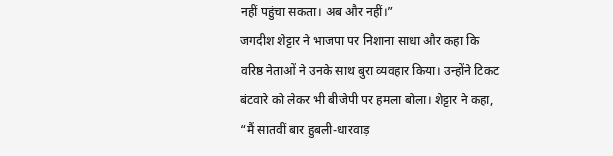नहीं पहुंचा सकता। अब और नहीं।”
जगदीश शेट्टार ने भाजपा पर निशाना साधा और कहा कि वरिष्ठ नेताओं ने उनके साथ बुरा व्यवहार किया। उन्होंने टिकट बंटवारे को लेकर भी बीजेपी पर हमला बोला। शेट्टार ने कहा, “मैं सातवीं बार हुबली-धारवाड़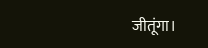जीतूंगा।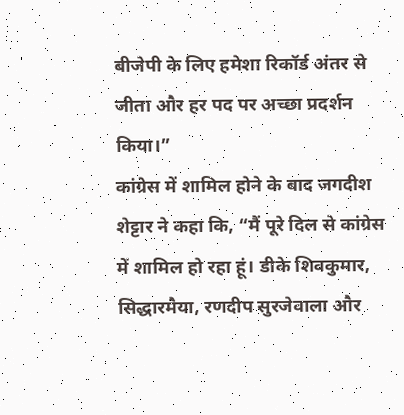बीजेपी के लिए हमेशा रिकॉर्ड अंतर से जीता और हर पद पर अच्छा प्रदर्शन किया।”
कांग्रेस में शामिल होने के बाद जगदीश शेट्टार ने कहा कि, “मैं पूरे दिल से कांग्रेस में शामिल हो रहा हूं। डीके शिवकुमार, सिद्धारमैया, रणदीप सुरजेवाला और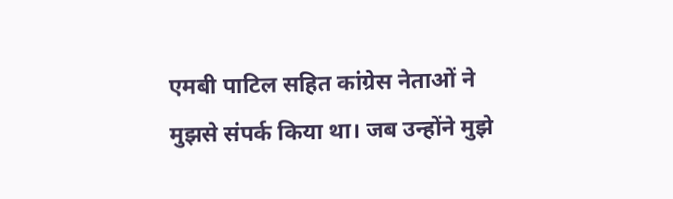एमबी पाटिल सहित कांग्रेस नेताओं ने मुझसे संपर्क किया था। जब उन्होंने मुझे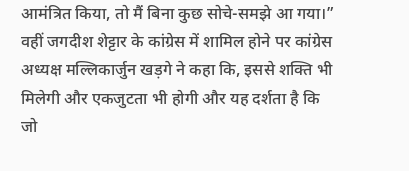आमंत्रित किया, तो मैं बिना कुछ सोचे-समझे आ गया।”
वहीं जगदीश शेट्टार के कांग्रेस में शामिल होने पर कांग्रेस अध्यक्ष मल्लिकार्जुन खड़गे ने कहा कि, इससे शक्ति भी मिलेगी और एकजुटता भी होगी और यह दर्शता है कि जो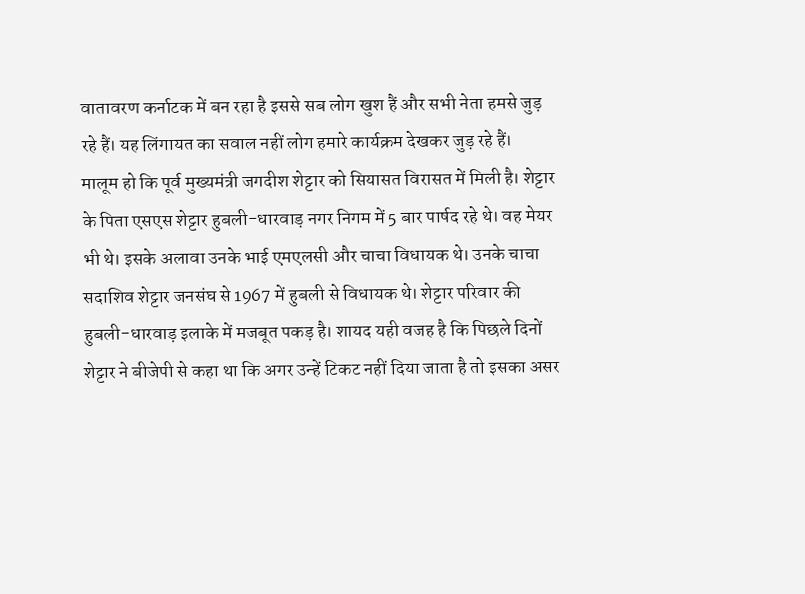वातावरण कर्नाटक में बन रहा है इससे सब लोग खुश हैं और सभी नेता हमसे जुड़ रहे हैं। यह लिंगायत का सवाल नहीं लोग हमारे कार्यक्रम देखकर जुड़ रहे हैं।
मालूम हो कि पूर्व मुख्यमंत्री जगदीश शेट्टार को सियासत विरासत में मिली है। शेट्टार के पिता एसएस शेट्टार हुबली-धारवाड़ नगर निगम में 5 बार पार्षद रहे थे। वह मेयर भी थे। इसके अलावा उनके भाई एमएलसी और चाचा विधायक थे। उनके चाचा सदाशिव शेट्टार जनसंघ से 1967 में हुबली से विधायक थे। शेट्टार परिवार की हुबली-धारवाड़ इलाके में मजबूत पकड़ है। शायद यही वजह है कि पिछले दिनों शेट्टार ने बीजेपी से कहा था कि अगर उन्हें टिकट नहीं दिया जाता है तो इसका असर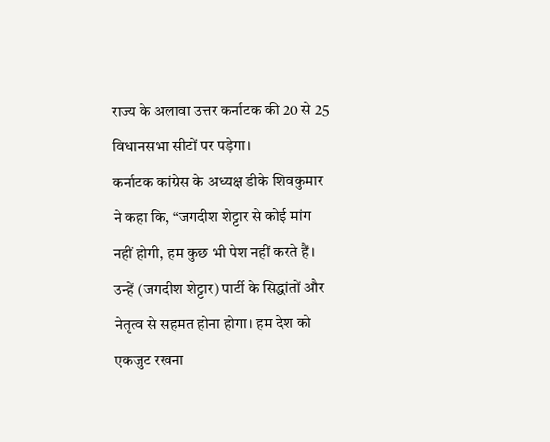राज्य के अलावा उत्तर कर्नाटक की 20 से 25 विधानसभा सीटों पर पड़ेगा।
कर्नाटक कांग्रेस के अध्यक्ष डीके शिवकुमार ने कहा कि, “जगदीश शेट्टार से कोई मांग नहीं होगी, हम कुछ भी पेश नहीं करते हैं। उन्हें (जगदीश शेट्टार) पार्टी के सिद्धांतों और नेतृत्व से सहमत होना होगा। हम देश को एकजुट रखना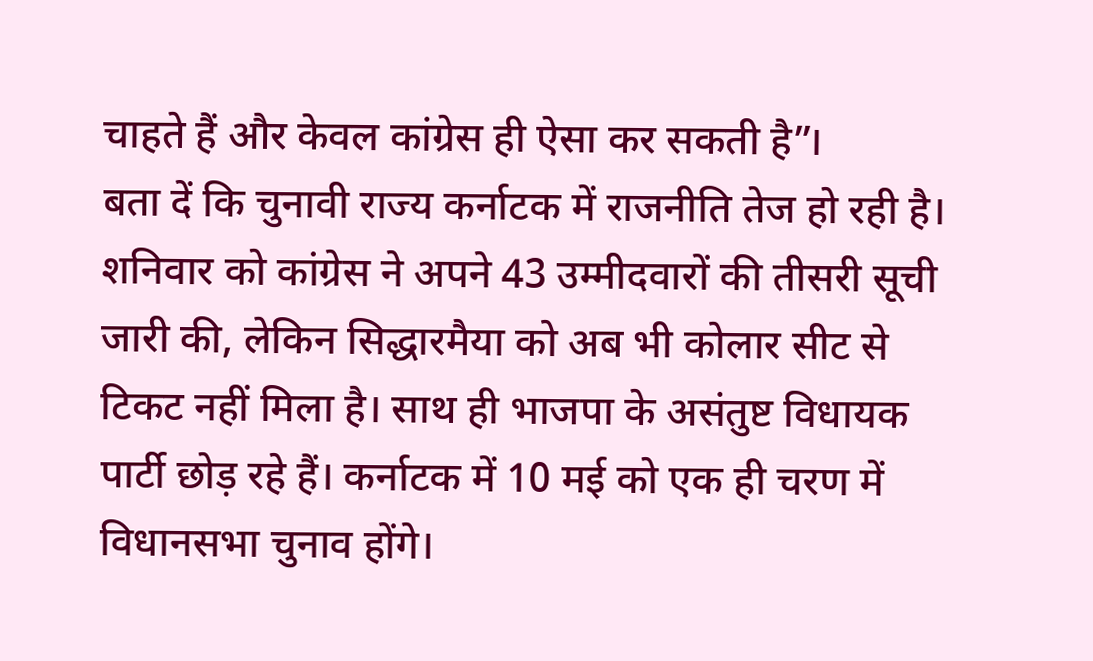चाहते हैं और केवल कांग्रेस ही ऐसा कर सकती है”।
बता दें कि चुनावी राज्य कर्नाटक में राजनीति तेज हो रही है। शनिवार को कांग्रेस ने अपने 43 उम्मीदवारों की तीसरी सूची जारी की, लेकिन सिद्धारमैया को अब भी कोलार सीट से टिकट नहीं मिला है। साथ ही भाजपा के असंतुष्ट विधायक पार्टी छोड़ रहे हैं। कर्नाटक में 10 मई को एक ही चरण में विधानसभा चुनाव होंगे।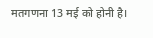मतगणना 13 मई को होनी है।